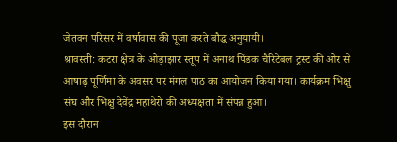जेतवन परिसर में वर्षावास की पूजा करते बौद्ध अनुयायी।
श्रावस्ती: कटरा क्षेत्र के ओड़ाझार स्तूप में अनाथ पिंडक चैरिटेबल ट्रस्ट की ओर से आषाढ़ पूर्णिमा के अवसर पर मंगल पाठ का आयोजन किया गया। कार्यक्रम भिक्षु संघ और भिक्षु देवेंद्र महाथेरो की अध्यक्षता में संपन्न हुआ।
इस दौरान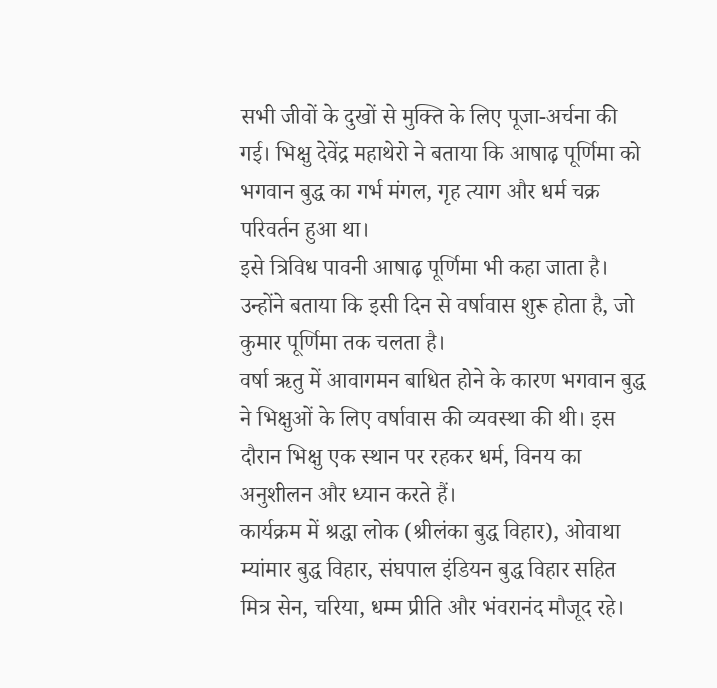सभी जीवों के दुखों से मुक्ति के लिए पूजा-अर्चना की गई। भिक्षु देवेंद्र महाथेरो ने बताया कि आषाढ़ पूर्णिमा को भगवान बुद्ध का गर्भ मंगल, गृह त्याग और धर्म चक्र परिवर्तन हुआ था।
इसे त्रिविध पावनी आषाढ़ पूर्णिमा भी कहा जाता है। उन्होंने बताया कि इसी दिन से वर्षावास शुरू होता है, जो कुमार पूर्णिमा तक चलता है।
वर्षा ऋतु में आवागमन बाधित होने के कारण भगवान बुद्ध ने भिक्षुओं के लिए वर्षावास की व्यवस्था की थी। इस दौरान भिक्षु एक स्थान पर रहकर धर्म, विनय का अनुशीलन और ध्यान करते हैं।
कार्यक्रम में श्रद्धा लोक (श्रीलंका बुद्ध विहार), ओवाथा म्यांमार बुद्ध विहार, संघपाल इंडियन बुद्ध विहार सहित मित्र सेन, चरिया, धम्म प्रीति और भंवरानंद मौजूद रहे।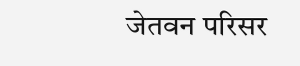जेतवन परिसर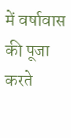में वर्षावास की पूजा करते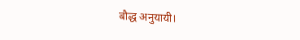बौद्ध अनुयायी।